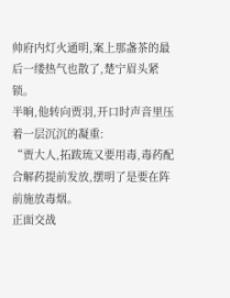帅府内灯火通明,案上那盏茶的最后一缕热气也散了,楚宁眉头紧锁。
半晌,他转向贾羽,开口时声音里压着一层沉沉的凝重:
“贾大人,拓跋琉又要用毒,毒药配合解药提前发放,摆明了是要在阵前施放毒烟。
正面交战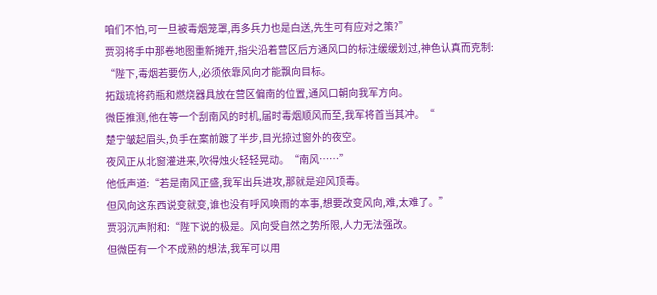咱们不怕,可一旦被毒烟笼罩,再多兵力也是白送,先生可有应对之策?”
贾羽将手中那卷地图重新摊开,指尖沿着营区后方通风口的标注缓缓划过,神色认真而克制:
“陛下,毒烟若要伤人,必须依靠风向才能飘向目标。
拓跋琉将药瓶和燃烧器具放在营区偏南的位置,通风口朝向我军方向。
微臣推测,他在等一个刮南风的时机,届时毒烟顺风而至,我军将首当其冲。“
楚宁皱起眉头,负手在案前踱了半步,目光掠过窗外的夜空。
夜风正从北窗灌进来,吹得烛火轻轻晃动。“南风……”
他低声道:“若是南风正盛,我军出兵进攻,那就是迎风顶毒。
但风向这东西说变就变,谁也没有呼风唤雨的本事,想要改变风向,难,太难了。”
贾羽沉声附和:“陛下说的极是。风向受自然之势所限,人力无法强改。
但微臣有一个不成熟的想法,我军可以用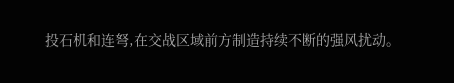投石机和连弩,在交战区域前方制造持续不断的强风扰动。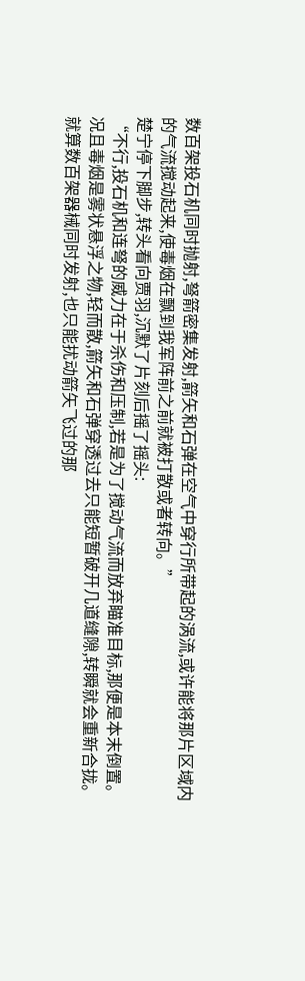数百架投石机同时抛射,弩箭密集发射,箭矢和石弹在空气中穿行所带起的涡流,或许能将那片区域内的气流搅动起来,使毒烟在飘到我军阵前之前就被打散或者转向。”
楚宁停下脚步,转头看向贾羽,沉默了片刻后摇了摇头:
“不行,投石机和连弩的威力在于杀伤和压制,若是为了搅动气流而放弃瞄准目标,那便是本末倒置。
况且毒烟是雾状悬浮之物,轻而散,箭矢和石弹穿透过去只能短暂破开几道缝隙,转瞬就会重新合拢。
就算数百架器械同时发射,也只能扰动箭矢飞过的那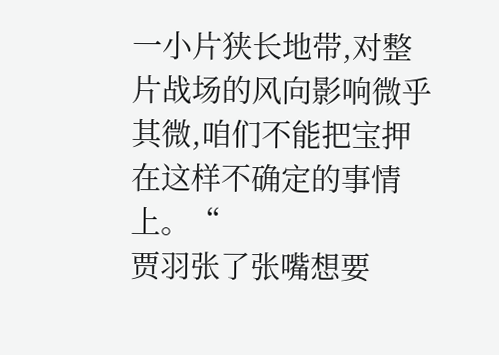一小片狭长地带,对整片战场的风向影响微乎其微,咱们不能把宝押在这样不确定的事情上。“
贾羽张了张嘴想要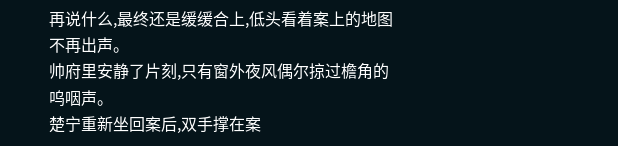再说什么,最终还是缓缓合上,低头看着案上的地图不再出声。
帅府里安静了片刻,只有窗外夜风偶尔掠过檐角的呜咽声。
楚宁重新坐回案后,双手撑在案